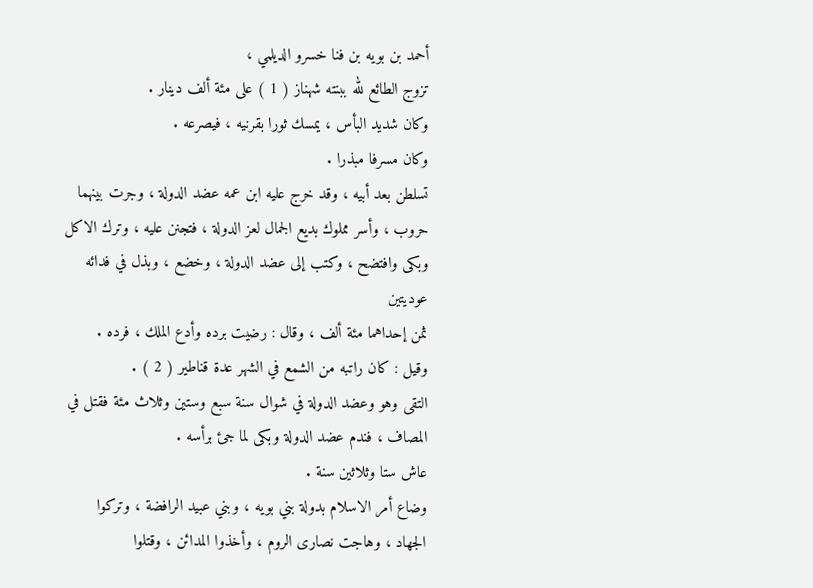أحمد بن بويه بن فنا خسرو الديلمي ،
تزوج الطائع لله ببنته شهناز ( 1 ) على مئة ألف دينار .
وكان شديد البأس ، يمسك ثورا بقرنيه ، فيصرعه .
وكان مسرفا مبذرا .
تسلطن بعد أبيه ، وقد خرج عليه ابن عمه عضد الدولة ، وجرت بينهما
حروب ، وأسر مملوك بديع الجمال لعز الدولة ، فتجنن عليه ، وترك الاكل
وبكى وافتضح ، وكتب إلى عضد الدولة ، وخضع ، وبذل في فدائه عوديتين
ثمن إحداهما مئة ألف ، وقال : رضيت برده وأدع الملك ، فرده .
وقيل : كان راتبه من الشمع في الشهر عدة قناطير ( 2 ) .
التقى وهو وعضد الدولة في شوال سنة سبع وستين وثلاث مئة فقتل في
المصاف ، فندم عضد الدولة وبكى لما جئ برأسه .
عاش ستا وثلاثين سنة .
وضاع أمر الاسلام بدولة بني بويه ، وبني عبيد الرافضة ، وتركوا
الجهاد ، وهاجت نصارى الروم ، وأخذوا المدائن ، وقتلوا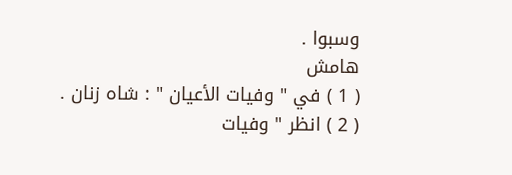وسبوا .
هامش
( 1 ) في " وفيات الأعيان " : شاه زنان .
( 2 ) انظر " وفيات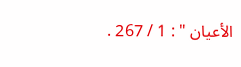الأعيان " : 1 / 267 .